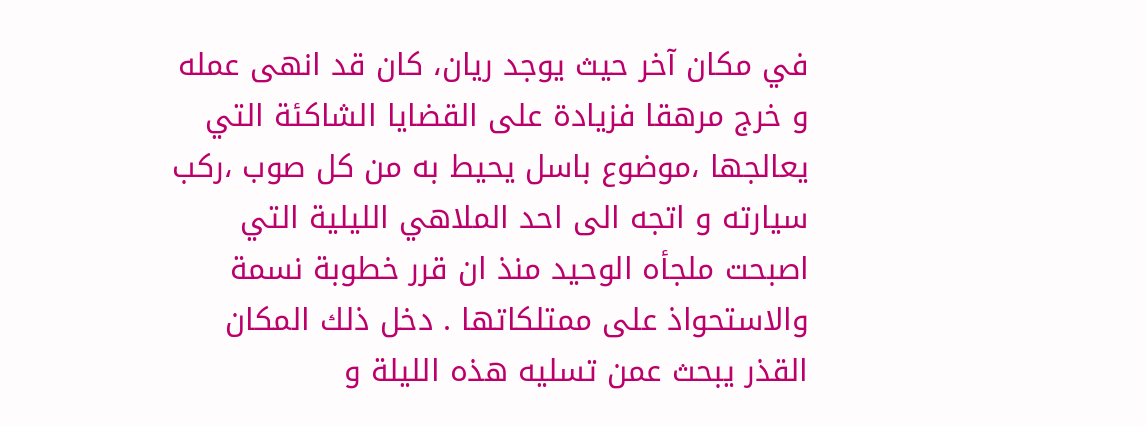في مكان آخر حيث يوجد ريان، كان قد انهى عمله و خرج مرهقا فزيادة على القضايا الشاكئة التي يعالجها ،موضوع باسل يحيط به من كل صوب ،ركب سيارته و اتجه الى احد الملاهي الليلية التي اصبحت ملجأه الوحيد منذ ان قرر خطوبة نسمة والاستحواذ على ممتلكاتها . دخل ذلك المكان القذر يبحث عمن تسليه هذه الليلة و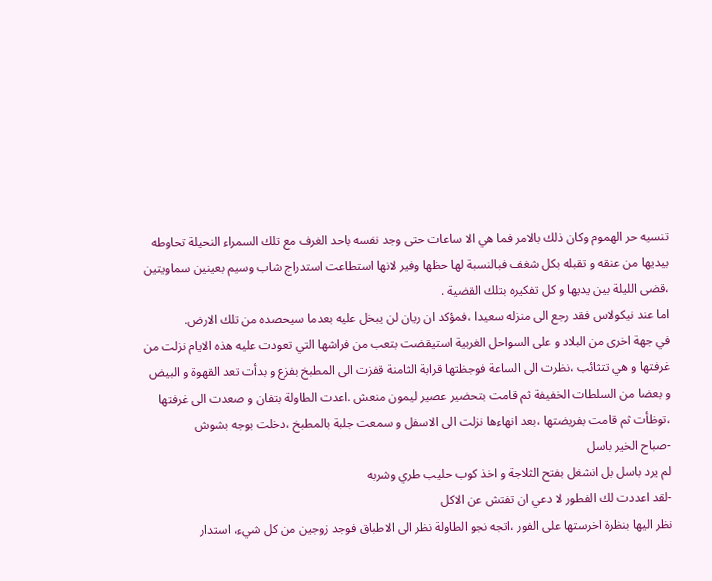تنسيه حر الهموم وكان ذلك بالامر فما هي الا ساعات حتى وجد نفسه باحد الغرف مع تلك السمراء النحيلة تحاوطه بيديها من عنقه و تقبله بكل شغف فبالنسبة لها حظها وفير لانها استطاعت استدراج شاب وسيم بعينين سماويتين ،قضى الليلة بين يديها و كل تفكيره بتلك القضية .
اما عند نيكولاس فقد رجع الى منزله سعيدا ،فمؤكد ان ريان لن يبخل عليه بعدما سيحصده من تلك الارض.
في جهة اخرى من البلاد و على السواحل الغربية استيقضت بتعب من فراشها التي تعودت عليه هذه الايام نزلت من غرفتها و هي تتثائب ،نظرت الى الساعة فوجظتها قرابة الثامنة قفزت الى المطبخ بفزع و بدأت تعد القهوة و البيض و بعضا من السلطات الخفيفة ثم قامت بتحضير عصير ليمون منعش .اعدت الطاولة بتفان و صعدت الى غرفتها ،توظأت ثم قامت بفريضتها ،بعد انهاءها نزلت الى الاسفل و سمعت جلبة بالمطبخ ،دخلت بوجه بشوش
-صباح الخير باسل
لم يرد باسل بل انشغل بفتح الثلاجة و اخذ كوب حليب طري وشربه
-لقد اعددت لك الفطور لا دعي ان تفتش عن الاكل
نظر اليها بنظرة اخرستها على الفور ،اتجه نجو الطاولة نظر الى الاطباق فوجد زوجين من كل شيء، استدار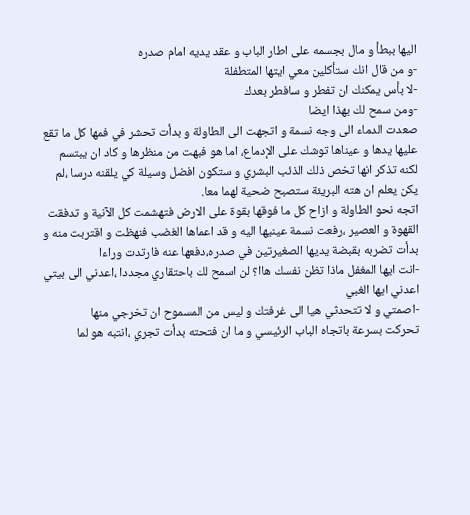اليها ببطأ و مال بجسمه على اطار الباب و عقد يديه امام صدره
-و من قال انك ستأكلين معي ايتها المتطفلة
-لا بأس يمكنك ان تفطر و سافطر بعدك
-ومن سمح لك بهذا ايضا
صعدت الدماء الى وجه نسمة و اتجهت الى الطاولة و بدأت تحشر في فمها كل ما تقع عليها يدها و عيناها توشك على الإدماع، اما هو فبهت من منظرها و كاد ان يبتسم لكنه تذكر انها تخص ذلك الذئب البشري و ستكون افضل وسيلة كي يلقنه درسا ،لم يكن يعلم ان هته البريئة ستصبح ضحية لهما معا.
اتجه نحو الطاولة و ازاح كل ما فوقها بقوة على الارض فتهشمت كل الآنية و تدفقت القهوة و العصير ،رفعت نسمة عينيها اليه و قد اعماها الغضب فنهظت و اقتربت منه و بدأت تضربه بقبضة يديها الصغيرتين في صدره،دفعها عنه فارتدت وراءا
-انت ايها المغفل ماذا تظن نفسك هاا؟ لن اسمح لك باحتقاري مجددا ،اعدني الى بيتي اعدني ايها الغبي
-اصمتي و لا تتحدثي هيا الى غرفتك و ليس من المسموح ان تخرجي منها
تحركت بسرعة باتجاه الباب الرئيسي و ما ان فتحته بدأت تجري ،انتبه هو لما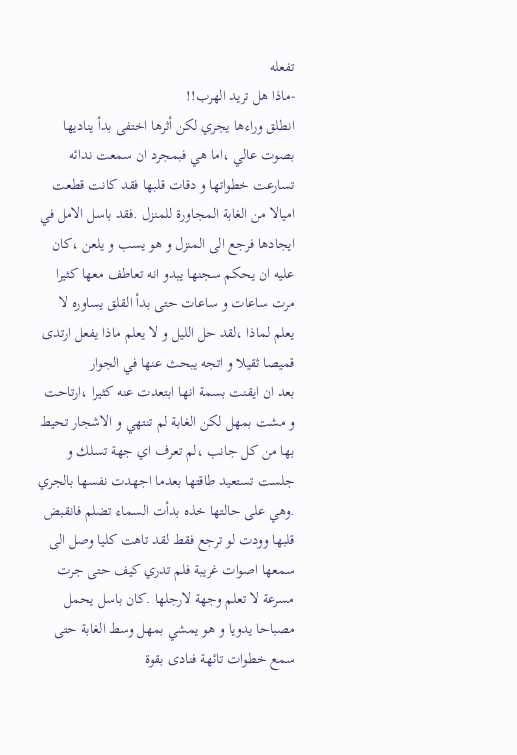تفعله
-ماذا هل تريد الهرب!!
انطلق وراءها يجري لكن أثرها اختفى بدأ يناديها بصوت عالي ،اما هي فبمجرد ان سمعت ندائه تسارعت خطواتها و دقات قلبها فقد كانت قطعت اميالا من الغابة المجاورة للمنزل .فقد باسل الامل في ايجادها فرجع الى المنزل و هو يسب و يلعن ،كان عليه ان يحكم سجنها يبدو انه تعاطف معها كثيرا
مرت ساعات و ساعات حتى بدأ القلق يساوره لا يعلم لماذا ،لقد حل الليل و لا يعلم ماذا يفعل ارتدى قميصا ثقيلا و اتجه يبحث عنها في الجوار
بعد ان ايقنت بسمة انها ابتعدت عنه كثيرا ،ارتاحت و مشت بمهل لكن الغابة لم تنتهي و الاشجار تحيط بها من كل جانب ،لم تعرف اي جهة تسلك و جلست تستعيد طاقتها بعدما اجهدت نفسها بالجري .وهي على حالتها خذه بدأت السماء تضلم فانقبض قلبها وودت لو ترجع فقط لقد تاهت كليا وصل الى سمعها اصوات غريبة فلم تدري كيف حتى جرت مسرعة لا تعلم وجهة لارجلها .كان باسل يحمل مصباحا يدويا و هو يمشي بمهل وسط الغابة حتى سمع خطوات تائهة فنادى بقوة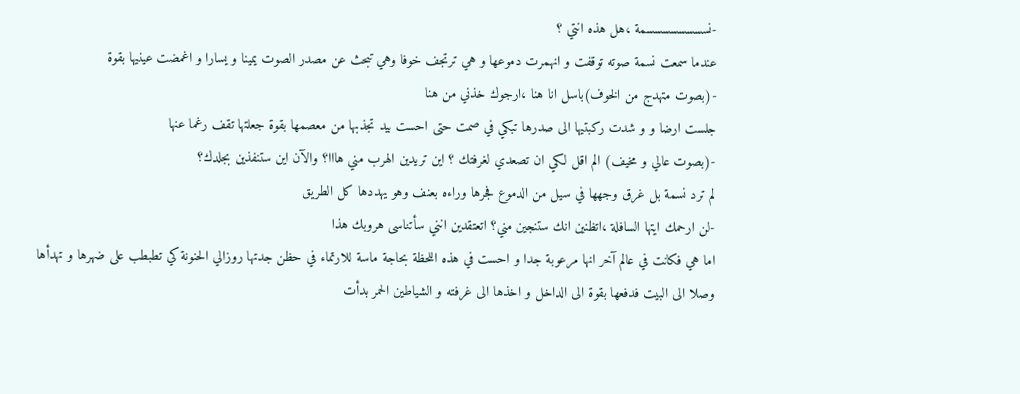-نسسسسسسسسمة ،هل هذه انتي ؟
عندما سمعت نسمة صوته توقفت و انهمرت دموعها و هي ترتجف خوفا وهي تبحث عن مصدر الصوت يمينا و يسارا و اغمضت عينيها بقوة
-(بصوت متهدج من الخوف)باسل انا هنا ،ارجوك خذني من هنا
جلست ارضا و و شدت ركبتيها الى صدرها تبكي في صمت حتى احست بيد تجذبها من معصمها بقوة جعلتها تقف رغما عنها
-(بصوت عالي و مخيف) الم اقل لكي ان تصعدي لغرفتك ؟ اين تريدين الهرب مني هااا؟ والآن اين ستنفذين بجلدك؟
لم ترد نسمة بل غرق وجهها في سيل من الدموع فجرها وراءه بعنف وهو يهددها كل الطريق
-لن ارحمك ايتها السافلة ،اتظنين انك ستنجين مني؟ اتعتقدين انني سأتناسى هروبك هذا
اما هي فكانت في عالم آخر انها مرعوبة جدا و احست في هذه اللحظة بحاجة ماسة للارتماء في حظن جدتها روزالي الحنونة كي تطبطب على ضهرها و تهدأها
وصلا الى البيت فدفعها بقوة الى الداخل و اخذها الى غرفته و الشياطين الحمر بدأت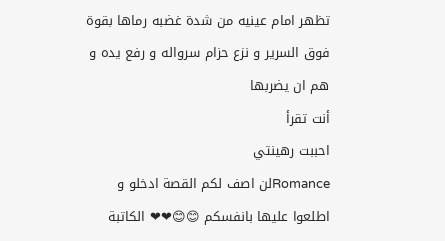تظهر امام عينيه من شدة غضبه رماها بقوة فوق السرير و نزع حزام سرواله و رفع يده و هم ان يضربها
أنت تقرأ
احببت رهينتي
Romanceلن اصف لكم القصة ادخلو و اطلعوا عليها بانفسكم 😊😊❤❤ الكاتبة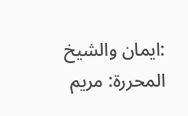:ايمان والشيخ المحررة: مريم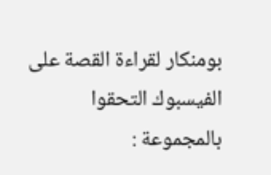بومنكار لقراءة القصة على الفيسبوك التحقوا بالمجموعة :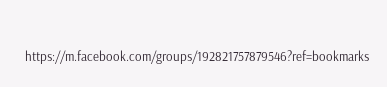https://m.facebook.com/groups/192821757879546?ref=bookmarks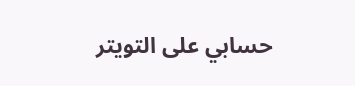حسابي على التويتر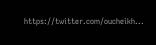https://twitter.com/oucheikh...